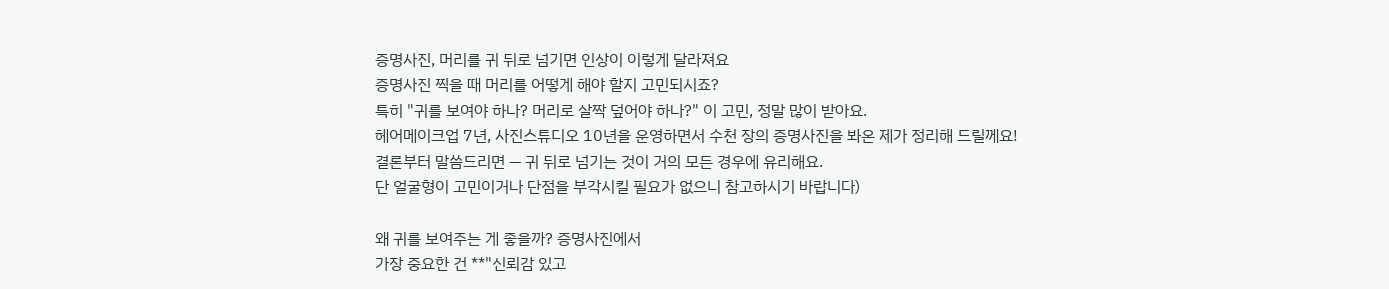증명사진, 머리를 귀 뒤로 넘기면 인상이 이렇게 달라져요
증명사진 찍을 때 머리를 어떻게 해야 할지 고민되시죠?
특히 "귀를 보여야 하나? 머리로 살짝 덮어야 하나?" 이 고민, 정말 많이 받아요.
헤어메이크업 7년, 사진스튜디오 10년을 운영하면서 수천 장의 증명사진을 봐온 제가 정리해 드릴께요!
결론부터 말씀드리면 — 귀 뒤로 넘기는 것이 거의 모든 경우에 유리해요.
단 얼굴형이 고민이거나 단점을 부각시킬 필요가 없으니 참고하시기 바랍니다)

왜 귀를 보여주는 게 좋을까? 증명사진에서
가장 중요한 건 **"신뢰감 있고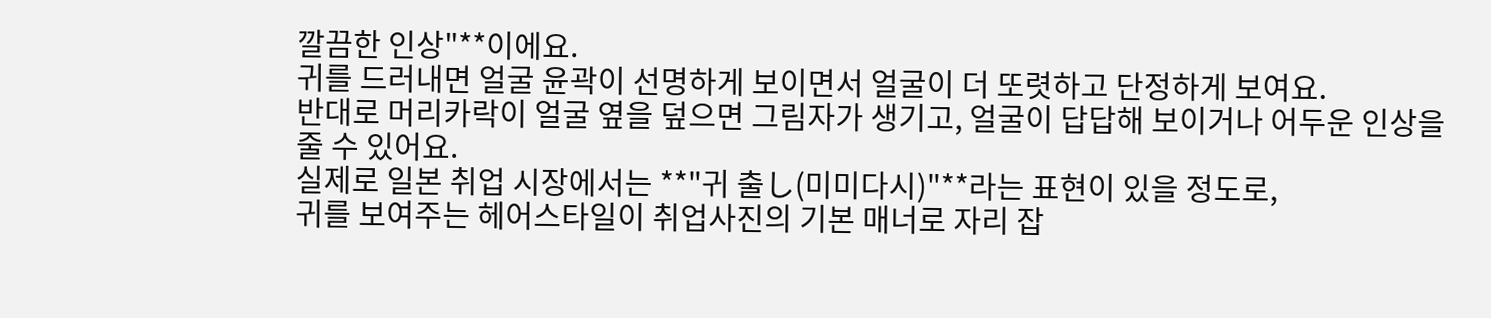깔끔한 인상"**이에요.
귀를 드러내면 얼굴 윤곽이 선명하게 보이면서 얼굴이 더 또렷하고 단정하게 보여요.
반대로 머리카락이 얼굴 옆을 덮으면 그림자가 생기고, 얼굴이 답답해 보이거나 어두운 인상을 줄 수 있어요.
실제로 일본 취업 시장에서는 **"귀 출し(미미다시)"**라는 표현이 있을 정도로,
귀를 보여주는 헤어스타일이 취업사진의 기본 매너로 자리 잡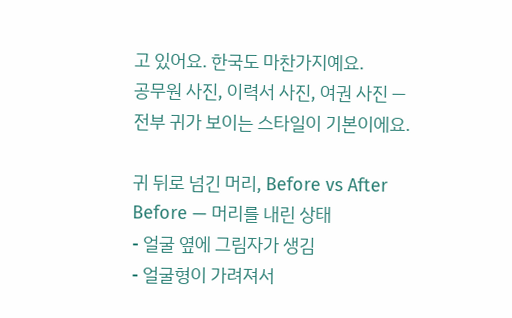고 있어요. 한국도 마찬가지예요.
공무원 사진, 이력서 사진, 여권 사진 — 전부 귀가 보이는 스타일이 기본이에요.

귀 뒤로 넘긴 머리, Before vs After Before — 머리를 내린 상태
- 얼굴 옆에 그림자가 생김
- 얼굴형이 가려져서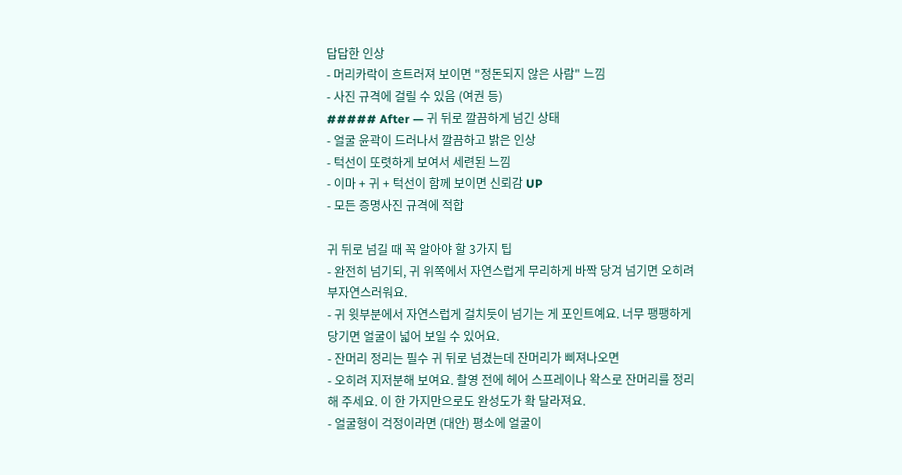답답한 인상
- 머리카락이 흐트러져 보이면 "정돈되지 않은 사람" 느낌
- 사진 규격에 걸릴 수 있음 (여권 등)
##### After — 귀 뒤로 깔끔하게 넘긴 상태
- 얼굴 윤곽이 드러나서 깔끔하고 밝은 인상
- 턱선이 또렷하게 보여서 세련된 느낌
- 이마 + 귀 + 턱선이 함께 보이면 신뢰감 UP
- 모든 증명사진 규격에 적합

귀 뒤로 넘길 때 꼭 알아야 할 3가지 팁
- 완전히 넘기되, 귀 위쪽에서 자연스럽게 무리하게 바짝 당겨 넘기면 오히려 부자연스러워요.
- 귀 윗부분에서 자연스럽게 걸치듯이 넘기는 게 포인트예요. 너무 팽팽하게 당기면 얼굴이 넓어 보일 수 있어요.
- 잔머리 정리는 필수 귀 뒤로 넘겼는데 잔머리가 삐져나오면
- 오히려 지저분해 보여요. 촬영 전에 헤어 스프레이나 왁스로 잔머리를 정리해 주세요. 이 한 가지만으로도 완성도가 확 달라져요.
- 얼굴형이 걱정이라면 (대안) 평소에 얼굴이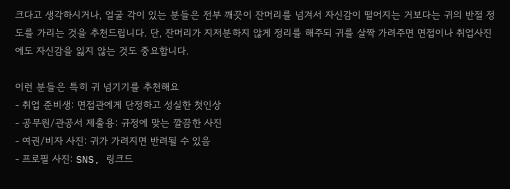크다고 생각하시거나, 얼굴 각이 있는 분들은 전부 깨끗이 잔머리를 넘겨서 자신감이 떨어지는 거보다는 귀의 반절 정도를 가리는 것을 추천드립니다. 단, 잔머리가 지저분하지 않게 정리를 해주되 귀를 살짝 가려주면 면접이나 취업사진에도 자신감을 잃지 않는 것도 중요합니다.

이런 분들은 특히 귀 넘기기를 추천해요
- 취업 준비생: 면접관에게 단정하고 성실한 첫인상
- 공무원/관공서 제출용: 규정에 맞는 깔끔한 사진
- 여권/비자 사진: 귀가 가려지면 반려될 수 있음
- 프로필 사진: SNS, 링크드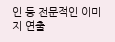인 등 전문적인 이미지 연출